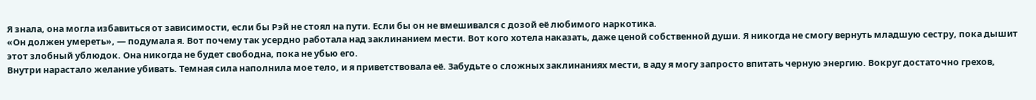Я знала, она могла избавиться от зависимости, если бы Рэй не стоял на пути. Если бы он не вмешивался с дозой её любимого наркотика.
«Он должен умереть», — подумала я. Вот почему так усердно работала над заклинанием мести. Вот кого хотела наказать, даже ценой собственной души. Я никогда не смогу вернуть младшую сестру, пока дышит этот злобный ублюдок. Она никогда не будет свободна, пока не убью его.
Внутри нарастало желание убивать. Темная сила наполнила мое тело, и я приветствовала её. Забудьте о сложных заклинаниях мести, в аду я могу запросто впитать черную энергию. Вокруг достаточно грехов,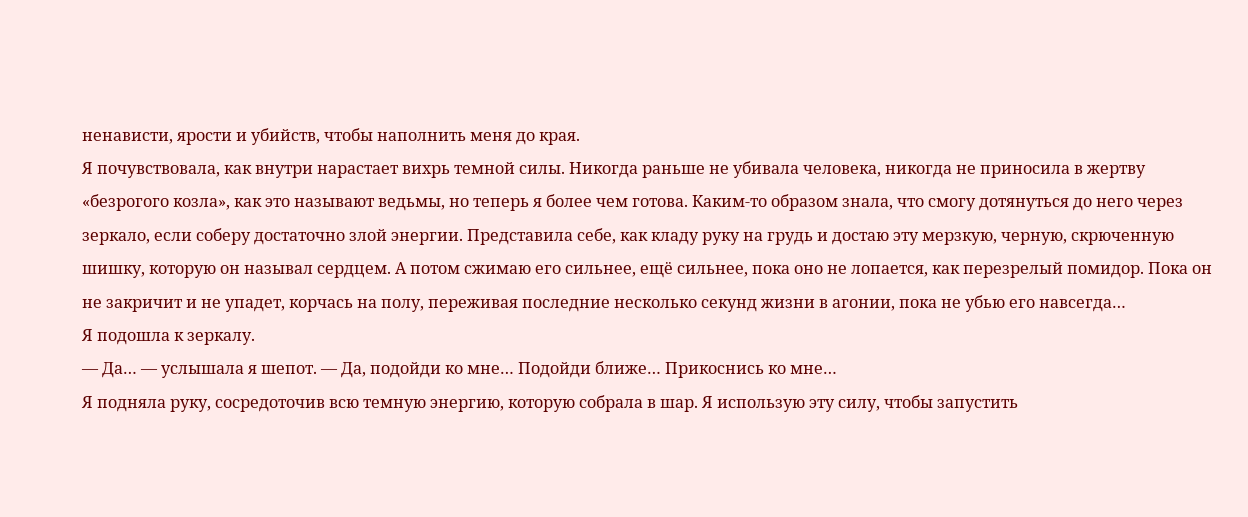ненависти, ярости и убийств, чтобы наполнить меня до края.
Я почувствовала, как внутри нарастает вихрь темной силы. Никогда раньше не убивала человека, никогда не приносила в жертву «безрогого козла», как это называют ведьмы, но теперь я более чем готова. Каким-то образом знала, что смогу дотянуться до него через зеркало, если соберу достаточно злой энергии. Представила себе, как кладу руку на грудь и достаю эту мерзкую, черную, скрюченную шишку, которую он называл сердцем. А потом сжимаю его сильнее, ещё сильнее, пока оно не лопается, как перезрелый помидор. Пока он не закричит и не упадет, корчась на полу, переживая последние несколько секунд жизни в агонии, пока не убью его навсегда…
Я подошла к зеркалу.
— Да… — услышала я шепот. — Да, подойди ко мне… Подойди ближе… Прикоснись ко мне…
Я подняла руку, сосредоточив всю темную энергию, которую собрала в шар. Я использую эту силу, чтобы запустить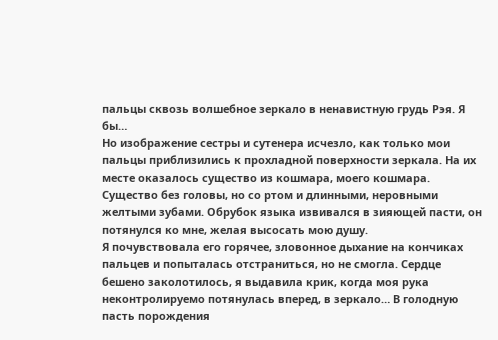пальцы сквозь волшебное зеркало в ненавистную грудь Рэя. Я бы…
Но изображение сестры и сутенера исчезло, как только мои пальцы приблизились к прохладной поверхности зеркала. На их месте оказалось существо из кошмара, моего кошмара. Существо без головы, но со ртом и длинными, неровными желтыми зубами. Обрубок языка извивался в зияющей пасти, он потянулся ко мне, желая высосать мою душу.
Я почувствовала его горячее, зловонное дыхание на кончиках пальцев и попыталась отстраниться, но не смогла. Сердце бешено заколотилось, я выдавила крик, когда моя рука неконтролируемо потянулась вперед, в зеркало… В голодную пасть порождения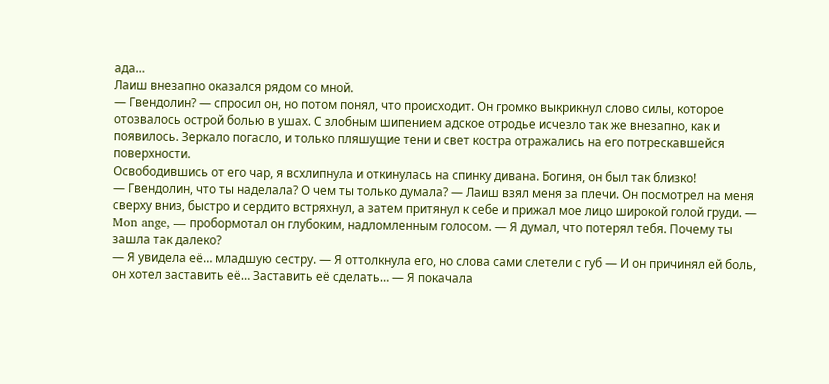ада…
Лаиш внезапно оказался рядом со мной.
— Гвендолин? — спросил он, но потом понял, что происходит. Он громко выкрикнул слово силы, которое отозвалось острой болью в ушах. С злобным шипением адское отродье исчезло так же внезапно, как и появилось. Зеркало погасло, и только пляшущие тени и свет костра отражались на его потрескавшейся поверхности.
Освободившись от его чар, я всхлипнула и откинулась на спинку дивана. Богиня, он был так близко!
— Гвендолин, что ты наделала? О чем ты только думала? — Лаиш взял меня за плечи. Он посмотрел на меня сверху вниз, быстро и сердито встряхнул, а затем притянул к себе и прижал мое лицо широкой голой груди. — Mon ange, — пробормотал он глубоким, надломленным голосом. — Я думал, что потерял тебя. Почему ты зашла так далеко?
— Я увидела её… младшую сестру. — Я оттолкнула его, но слова сами слетели с губ — И он причинял ей боль, он хотел заставить её… Заставить её сделать… — Я покачала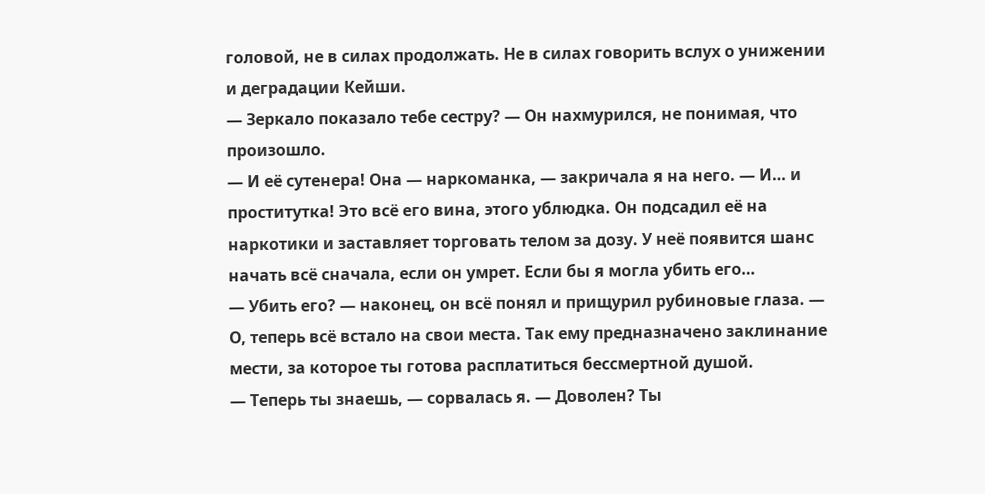головой, не в силах продолжать. Не в силах говорить вслух о унижении и деградации Кейши.
— Зеркало показало тебе сестру? — Он нахмурился, не понимая, что произошло.
— И её сутенера! Она — наркоманка, — закричала я на него. — И… и проститутка! Это всё его вина, этого ублюдка. Он подсадил её на наркотики и заставляет торговать телом за дозу. У неё появится шанс начать всё сначала, если он умрет. Если бы я могла убить его…
— Убить его? — наконец, он всё понял и прищурил рубиновые глаза. — О, теперь всё встало на свои места. Так ему предназначено заклинание мести, за которое ты готова расплатиться бессмертной душой.
— Теперь ты знаешь, — сорвалась я. — Доволен? Ты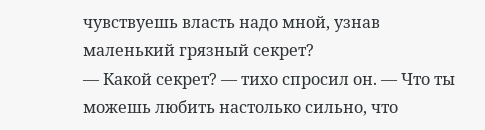чувствуешь власть надо мной, узнав маленький грязный секрет?
— Какой секрет? — тихо спросил он. — Что ты можешь любить настолько сильно, что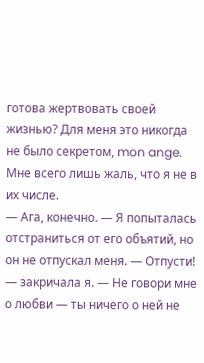готова жертвовать своей жизнью? Для меня это никогда не было секретом, mon ange. Мне всего лишь жаль, что я не в их числе.
— Ага, конечно. — Я попыталась отстраниться от его объятий, но он не отпускал меня. — Отпусти! — закричала я. — Не говори мне о любви — ты ничего о ней не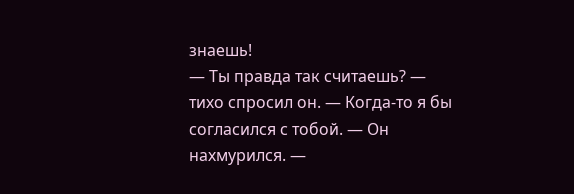знаешь!
— Ты правда так считаешь? — тихо спросил он. — Когда-то я бы согласился с тобой. — Он нахмурился. —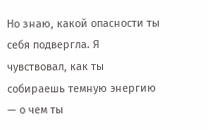Но знаю, какой опасности ты себя подвергла. Я чувствовал, как ты собираешь темную энергию — о чем ты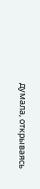думала, открываясь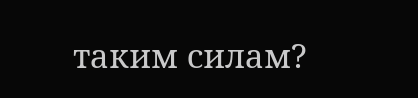таким силам?